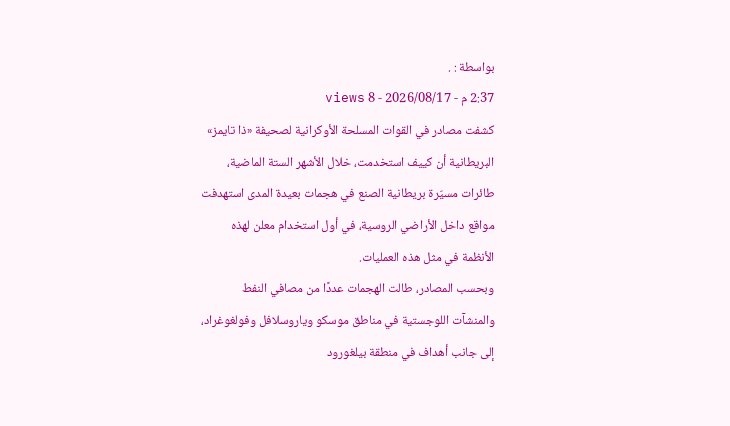بواسطة : .
2:37 م - 2026/08/17 - 8 views
كشفت مصادر في القوات المسلحة الأوكرانية لصحيفة «ذا تايمز» البريطانية أن كييف استخدمت، خلال الأشهر الستة الماضية، طائرات مسيّرة بريطانية الصنع في هجمات بعيدة المدى استهدفت مواقع داخل الأراضي الروسية، في أول استخدام معلن لهذه الأنظمة في مثل هذه العمليات.
وبحسب المصادر، طالت الهجمات عددًا من مصافي النفط والمنشآت اللوجستية في مناطق موسكو وياروسلافل وفولغوغراد، إلى جانب أهداف في منطقة بيلغورود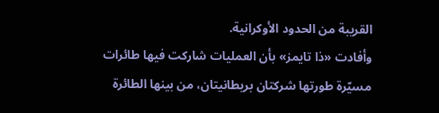القريبة من الحدود الأوكرانية.
وأفادت «ذا تايمز» بأن العمليات شاركت فيها طائرات مسيّرة طورتها شركتان بريطانيتان، من بينها الطائرة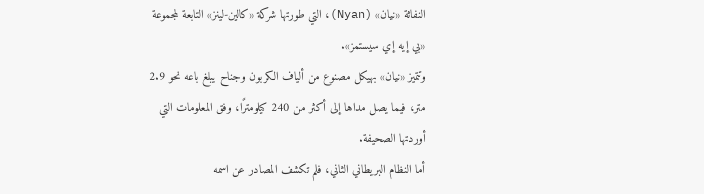النفاثة «نيان» (Nyan)، التي طورتها شركة «كالين-لينز» التابعة لمجموعة «بي إيه إي سيستمز».
وتتميز «نيان» بهيكل مصنوع من ألياف الكربون وجناح يبلغ باعه نحو 2.9 متر، فيما يصل مداها إلى أكثر من 240 كيلومترًا، وفق المعلومات التي أوردتها الصحيفة.
أما النظام البريطاني الثاني، فلم تكشف المصادر عن اسمه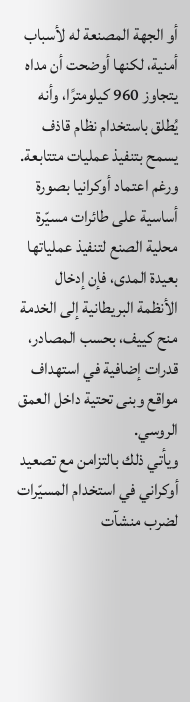أو الجهة المصنعة له لأسباب أمنية، لكنها أوضحت أن مداه يتجاوز 960 كيلومترًا، وأنه يُطلق باستخدام نظام قاذف يسمح بتنفيذ عمليات متتابعة.
ورغم اعتماد أوكرانيا بصورة أساسية على طائرات مسيّرة محلية الصنع لتنفيذ عملياتها بعيدة المدى، فإن إدخال الأنظمة البريطانية إلى الخدمة منح كييف، بحسب المصادر، قدرات إضافية في استهداف مواقع وبنى تحتية داخل العمق الروسي.
ويأتي ذلك بالتزامن مع تصعيد أوكراني في استخدام المسيّرات لضرب منشآت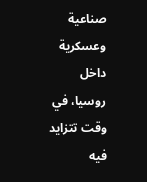صناعية وعسكرية داخل روسيا، في وقت تتزايد فيه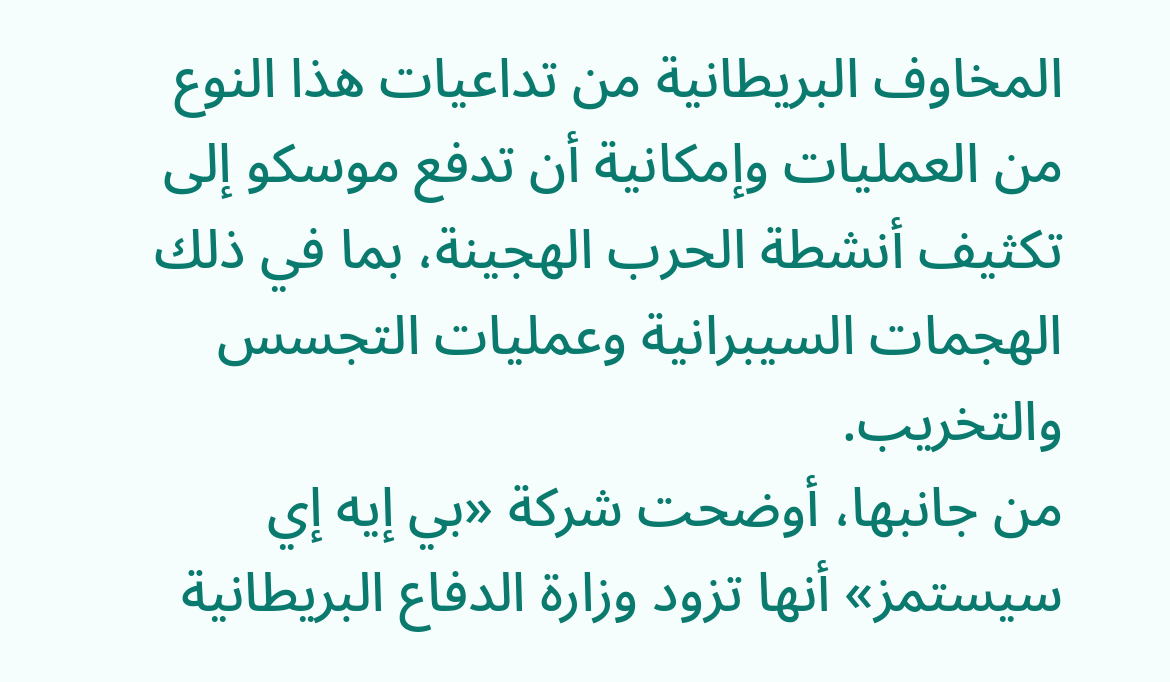المخاوف البريطانية من تداعيات هذا النوع من العمليات وإمكانية أن تدفع موسكو إلى تكثيف أنشطة الحرب الهجينة، بما في ذلك الهجمات السيبرانية وعمليات التجسس والتخريب.
من جانبها، أوضحت شركة «بي إيه إي سيستمز» أنها تزود وزارة الدفاع البريطانية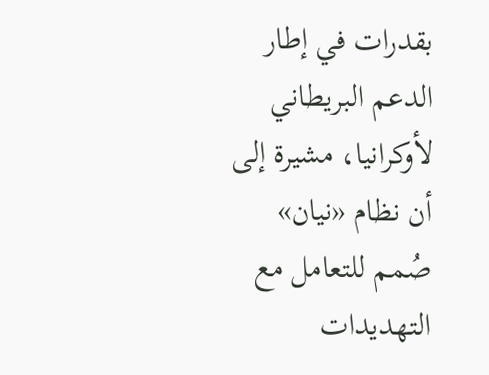بقدرات في إطار الدعم البريطاني لأوكرانيا، مشيرة إلى أن نظام «نيان» صُمم للتعامل مع التهديدات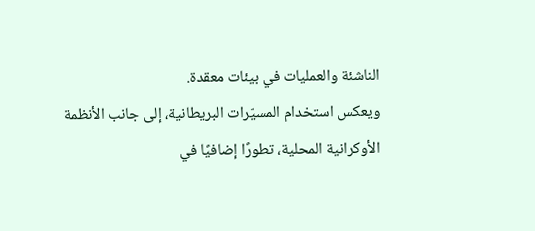الناشئة والعمليات في بيئات معقدة.
ويعكس استخدام المسيّرات البريطانية، إلى جانب الأنظمة الأوكرانية المحلية، تطورًا إضافيًا في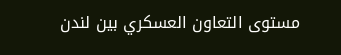مستوى التعاون العسكري بين لندن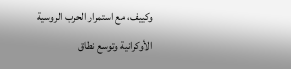وكييف، مع استمرار الحرب الروسية الأوكرانية وتوسع نطاق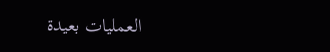العمليات بعيدة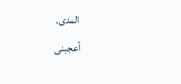المدى.
أعجبنى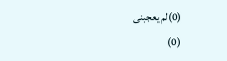(0)لم يعجبنى
(0)